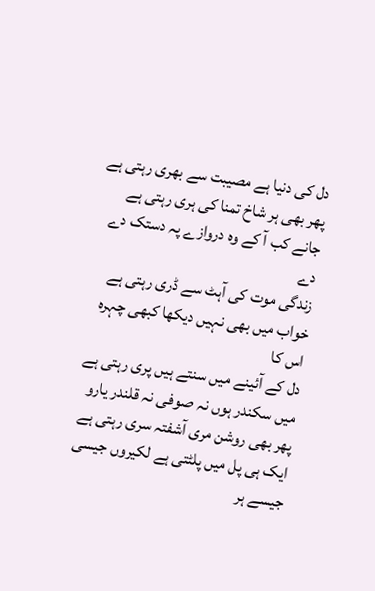دل کی دنیا ہے مصیبت سے بھری رہتی ہے
پھر بھی ہر شاخ تمنا کی ہری رہتی ہے
جانے کب آ کے وہ دروازے پہ دستک دے دے
زندگی موت کی آہٹ سے ڈری رہتی ہے
خواب میں بھی نہیں دیکھا کبھی چہرہ اس کا
دل کے آئینے میں سنتے ہیں پری رہتی ہے
میں سکندر ہوں نہ صوفی نہ قلندر یارو
پھر بھی روشن مری آشفتہ سری رہتی ہے
ایک ہی پل میں پلٹتی ہے لکیروں جیسی
جیسے ہر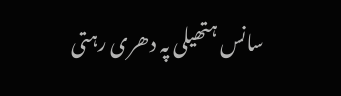سانس ہتھیلی پہ دھری رہتی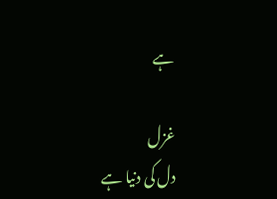ہے

غزل
دل کی دنیا ہے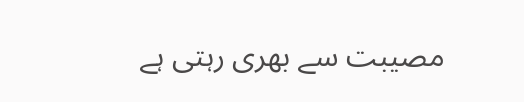مصیبت سے بھری رہتی ہے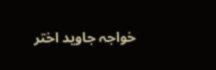خواجہ جاوید اختر